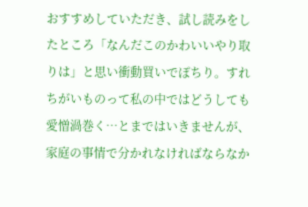おすすめしていただき、試し読みをしたところ「なんだこのかわいいやり取りは」と思い衝動買いでぽちり。すれちがいものって私の中ではどうしても愛憎渦巻く…とまではいきませんが、家庭の事情で分かれなければならなか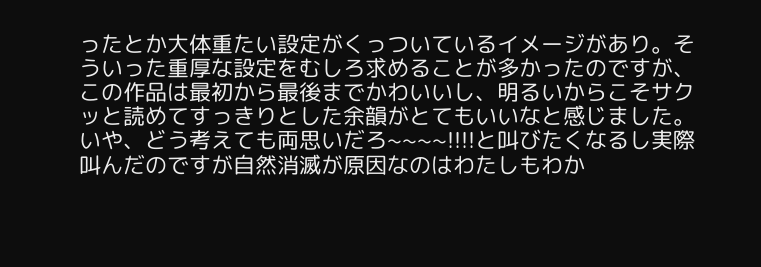ったとか大体重たい設定がくっついているイメージがあり。そういった重厚な設定をむしろ求めることが多かったのですが、この作品は最初から最後までかわいいし、明るいからこそサクッと読めてすっきりとした余韻がとてもいいなと感じました。
いや、どう考えても両思いだろ~~~~!!!!と叫びたくなるし実際叫んだのですが自然消滅が原因なのはわたしもわか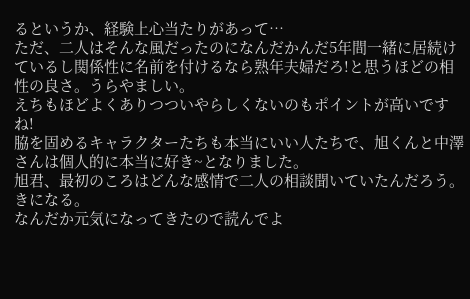るというか、経験上心当たりがあって…
ただ、二人はそんな風だったのになんだかんだ5年間一緒に居続けているし関係性に名前を付けるなら熟年夫婦だろ!と思うほどの相性の良さ。うらやましい。
えちもほどよくありつついやらしくないのもポイントが高いですね!
脇を固めるキャラクターたちも本当にいい人たちで、旭くんと中澤さんは個人的に本当に好き~となりました。
旭君、最初のころはどんな感情で二人の相談聞いていたんだろう。きになる。
なんだか元気になってきたので読んでよ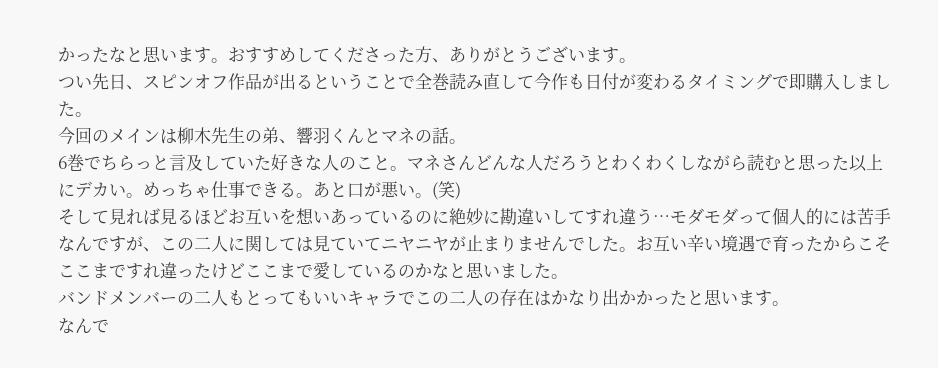かったなと思います。おすすめしてくださった方、ありがとうございます。
つい先日、スピンオフ作品が出るということで全巻読み直して今作も日付が変わるタイミングで即購入しました。
今回のメインは柳木先生の弟、響羽くんとマネの話。
6巻でちらっと言及していた好きな人のこと。マネさんどんな人だろうとわくわくしながら読むと思った以上にデカい。めっちゃ仕事できる。あと口が悪い。(笑)
そして見れば見るほどお互いを想いあっているのに絶妙に勘違いしてすれ違う…モダモダって個人的には苦手なんですが、この二人に関しては見ていてニヤニヤが止まりませんでした。お互い辛い境遇で育ったからこそここまですれ違ったけどここまで愛しているのかなと思いました。
バンドメンバーの二人もとってもいいキャラでこの二人の存在はかなり出かかったと思います。
なんで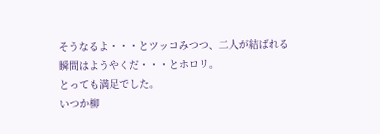そうなるよ・・・とツッコみつつ、二人が結ばれる瞬間はようやくだ・・・とホロリ。
とっても満足でした。
いつか柳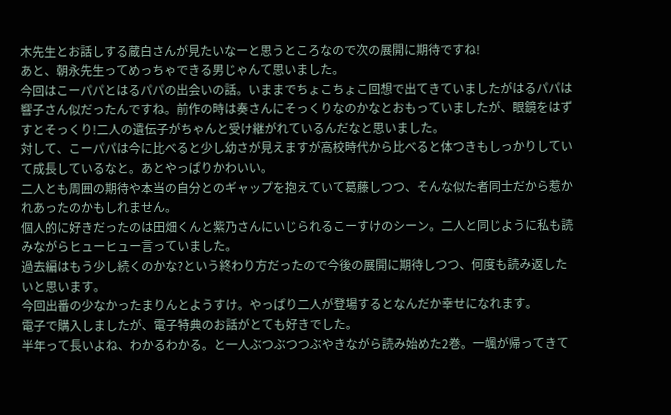木先生とお話しする蔵白さんが見たいなーと思うところなので次の展開に期待ですね!
あと、朝永先生ってめっちゃできる男じゃんて思いました。
今回はこーパパとはるパパの出会いの話。いままでちょこちょこ回想で出てきていましたがはるパパは響子さん似だったんですね。前作の時は奏さんにそっくりなのかなとおもっていましたが、眼鏡をはずすとそっくり!二人の遺伝子がちゃんと受け継がれているんだなと思いました。
対して、こーパパは今に比べると少し幼さが見えますが高校時代から比べると体つきもしっかりしていて成長しているなと。あとやっぱりかわいい。
二人とも周囲の期待や本当の自分とのギャップを抱えていて葛藤しつつ、そんな似た者同士だから惹かれあったのかもしれません。
個人的に好きだったのは田畑くんと紫乃さんにいじられるこーすけのシーン。二人と同じように私も読みながらヒューヒュー言っていました。
過去編はもう少し続くのかな?という終わり方だったので今後の展開に期待しつつ、何度も読み返したいと思います。
今回出番の少なかったまりんとようすけ。やっぱり二人が登場するとなんだか幸せになれます。
電子で購入しましたが、電子特典のお話がとても好きでした。
半年って長いよね、わかるわかる。と一人ぶつぶつつぶやきながら読み始めた2巻。一颯が帰ってきて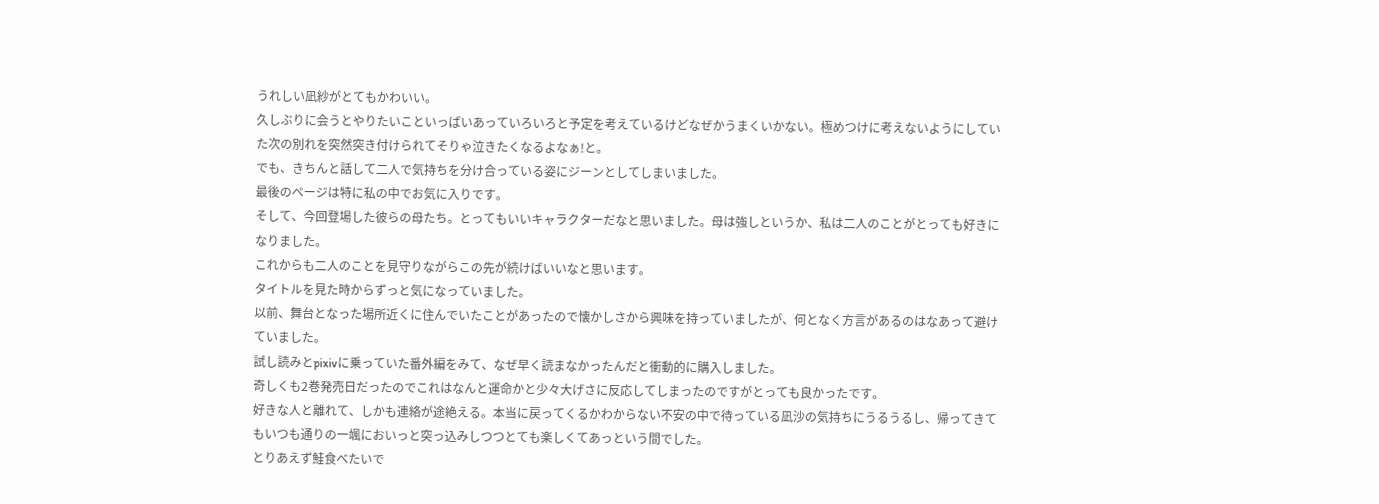うれしい凪紗がとてもかわいい。
久しぶりに会うとやりたいこといっぱいあっていろいろと予定を考えているけどなぜかうまくいかない。極めつけに考えないようにしていた次の別れを突然突き付けられてそりゃ泣きたくなるよなぁ!と。
でも、きちんと話して二人で気持ちを分け合っている姿にジーンとしてしまいました。
最後のページは特に私の中でお気に入りです。
そして、今回登場した彼らの母たち。とってもいいキャラクターだなと思いました。母は強しというか、私は二人のことがとっても好きになりました。
これからも二人のことを見守りながらこの先が続けばいいなと思います。
タイトルを見た時からずっと気になっていました。
以前、舞台となった場所近くに住んでいたことがあったので懐かしさから興味を持っていましたが、何となく方言があるのはなあって避けていました。
試し読みとpixivに乗っていた番外編をみて、なぜ早く読まなかったんだと衝動的に購入しました。
奇しくも2巻発売日だったのでこれはなんと運命かと少々大げさに反応してしまったのですがとっても良かったです。
好きな人と離れて、しかも連絡が途絶える。本当に戻ってくるかわからない不安の中で待っている凪沙の気持ちにうるうるし、帰ってきてもいつも通りの一颯においっと突っ込みしつつとても楽しくてあっという間でした。
とりあえず鮭食べたいで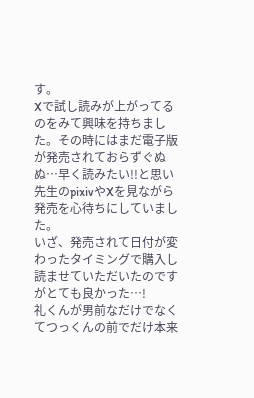す。
Xで試し読みが上がってるのをみて興味を持ちました。その時にはまだ電子版が発売されておらずぐぬぬ…早く読みたい!!と思い先生のpixivやXを見ながら発売を心待ちにしていました。
いざ、発売されて日付が変わったタイミングで購入し読ませていただいたのですがとても良かった…!
礼くんが男前なだけでなくてつっくんの前でだけ本来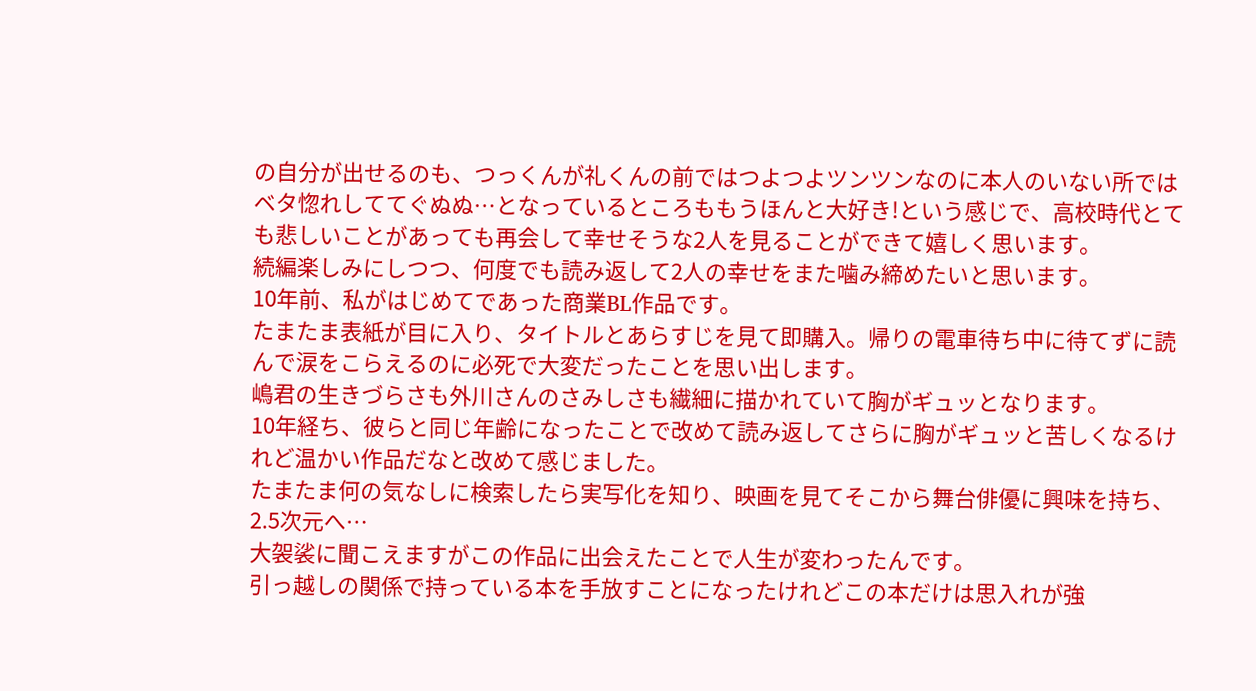の自分が出せるのも、つっくんが礼くんの前ではつよつよツンツンなのに本人のいない所ではベタ惚れしててぐぬぬ…となっているところももうほんと大好き!という感じで、高校時代とても悲しいことがあっても再会して幸せそうな2人を見ることができて嬉しく思います。
続編楽しみにしつつ、何度でも読み返して2人の幸せをまた噛み締めたいと思います。
10年前、私がはじめてであった商業BL作品です。
たまたま表紙が目に入り、タイトルとあらすじを見て即購入。帰りの電車待ち中に待てずに読んで涙をこらえるのに必死で大変だったことを思い出します。
嶋君の生きづらさも外川さんのさみしさも繊細に描かれていて胸がギュッとなります。
10年経ち、彼らと同じ年齢になったことで改めて読み返してさらに胸がギュッと苦しくなるけれど温かい作品だなと改めて感じました。
たまたま何の気なしに検索したら実写化を知り、映画を見てそこから舞台俳優に興味を持ち、2.5次元へ…
大袈裟に聞こえますがこの作品に出会えたことで人生が変わったんです。
引っ越しの関係で持っている本を手放すことになったけれどこの本だけは思入れが強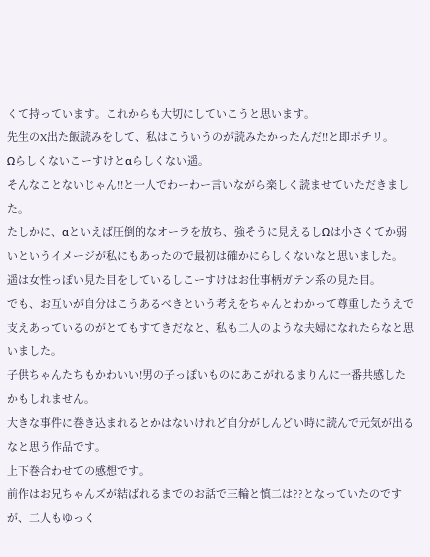くて持っています。これからも大切にしていこうと思います。
先生のX出た飯読みをして、私はこういうのが読みたかったんだ!!と即ポチリ。
Ωらしくないこーすけとαらしくない遥。
そんなことないじゃん!!と一人でわーわー言いながら楽しく読ませていただきました。
たしかに、αといえば圧倒的なオーラを放ち、強そうに見えるしΩは小さくてか弱いというイメージが私にもあったので最初は確かにらしくないなと思いました。
遥は女性っぽい見た目をしているしこーすけはお仕事柄ガテン系の見た目。
でも、お互いが自分はこうあるべきという考えをちゃんとわかって尊重したうえで支えあっているのがとてもすてきだなと、私も二人のような夫婦になれたらなと思いました。
子供ちゃんたちもかわいい!男の子っぽいものにあこがれるまりんに一番共感したかもしれません。
大きな事件に巻き込まれるとかはないけれど自分がしんどい時に読んで元気が出るなと思う作品です。
上下巻合わせての感想です。
前作はお兄ちゃんズが結ばれるまでのお話で三輪と慎二は??となっていたのですが、二人もゆっく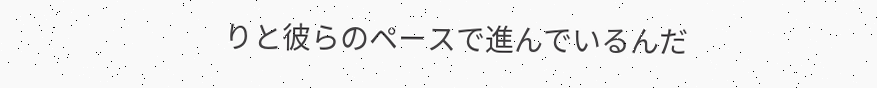りと彼らのペースで進んでいるんだ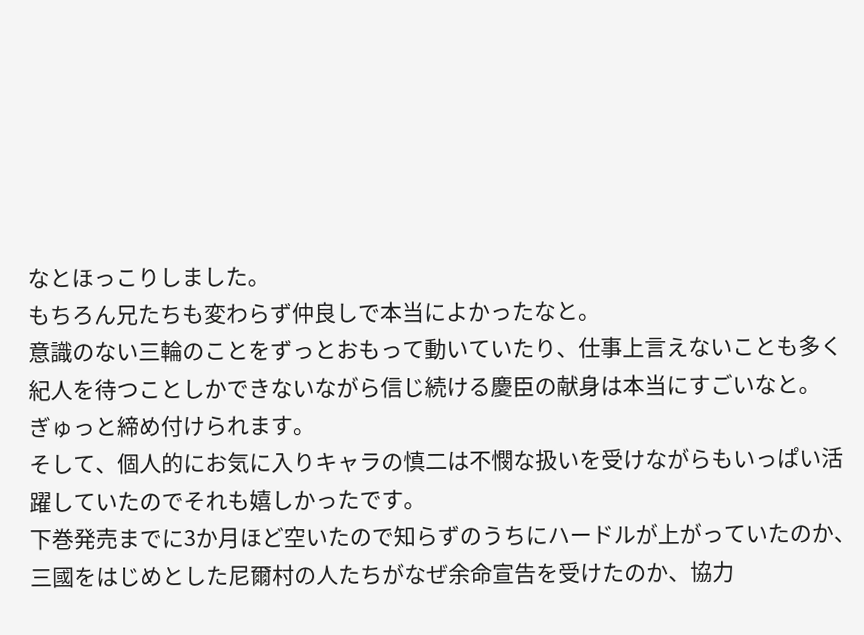なとほっこりしました。
もちろん兄たちも変わらず仲良しで本当によかったなと。
意識のない三輪のことをずっとおもって動いていたり、仕事上言えないことも多く紀人を待つことしかできないながら信じ続ける慶臣の献身は本当にすごいなと。
ぎゅっと締め付けられます。
そして、個人的にお気に入りキャラの慎二は不憫な扱いを受けながらもいっぱい活躍していたのでそれも嬉しかったです。
下巻発売までに3か月ほど空いたので知らずのうちにハードルが上がっていたのか、三國をはじめとした尼爾村の人たちがなぜ余命宣告を受けたのか、協力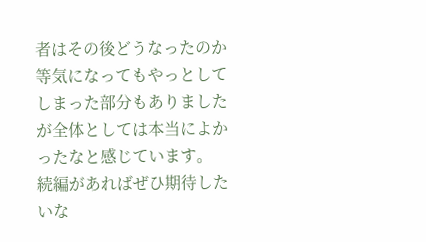者はその後どうなったのか等気になってもやっとしてしまった部分もありましたが全体としては本当によかったなと感じています。
続編があればぜひ期待したいな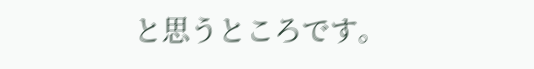と思うところです。